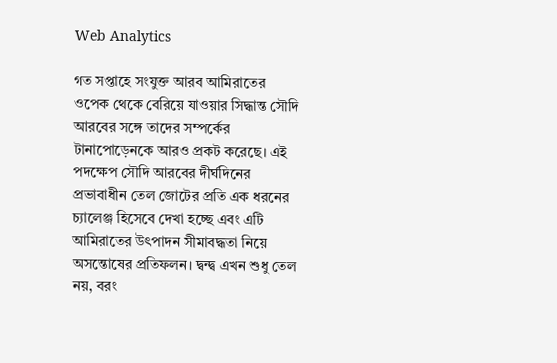Web Analytics

গত সপ্তাহে সংযুক্ত আরব আমিরাতের ওপেক থেকে বেরিয়ে যাওয়ার সিদ্ধান্ত সৌদি আরবের সঙ্গে তাদের সম্পর্কের টানাপোড়েনকে আরও প্রকট করেছে। এই পদক্ষেপ সৌদি আরবের দীর্ঘদিনের প্রভাবাধীন তেল জোটের প্রতি এক ধরনের চ্যালেঞ্জ হিসেবে দেখা হচ্ছে এবং এটি আমিরাতের উৎপাদন সীমাবদ্ধতা নিয়ে অসন্তোষের প্রতিফলন। দ্বন্দ্ব এখন শুধু তেল নয়, বরং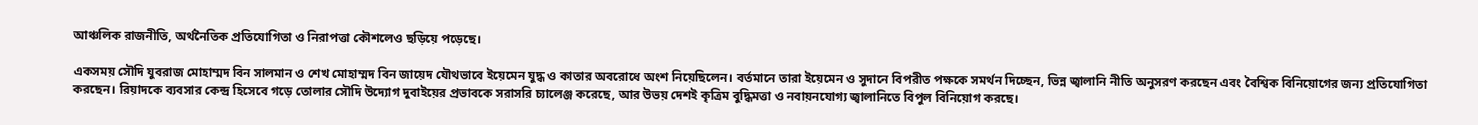আঞ্চলিক রাজনীতি, অর্থনৈতিক প্রতিযোগিতা ও নিরাপত্তা কৌশলেও ছড়িয়ে পড়েছে।

একসময় সৌদি যুবরাজ মোহাম্মদ বিন সালমান ও শেখ মোহাম্মদ বিন জায়েদ যৌথভাবে ইয়েমেন যুদ্ধ ও কাতার অবরোধে অংশ নিয়েছিলেন। বর্তমানে তারা ইয়েমেন ও সুদানে বিপরীত পক্ষকে সমর্থন দিচ্ছেন, ভিন্ন জ্বালানি নীতি অনুসরণ করছেন এবং বৈশ্বিক বিনিয়োগের জন্য প্রতিযোগিতা করছেন। রিয়াদকে ব্যবসার কেন্দ্র হিসেবে গড়ে তোলার সৌদি উদ্যোগ দুবাইয়ের প্রভাবকে সরাসরি চ্যালেঞ্জ করেছে, আর উভয় দেশই কৃত্রিম বুদ্ধিমত্তা ও নবায়নযোগ্য জ্বালানিতে বিপুল বিনিয়োগ করছে।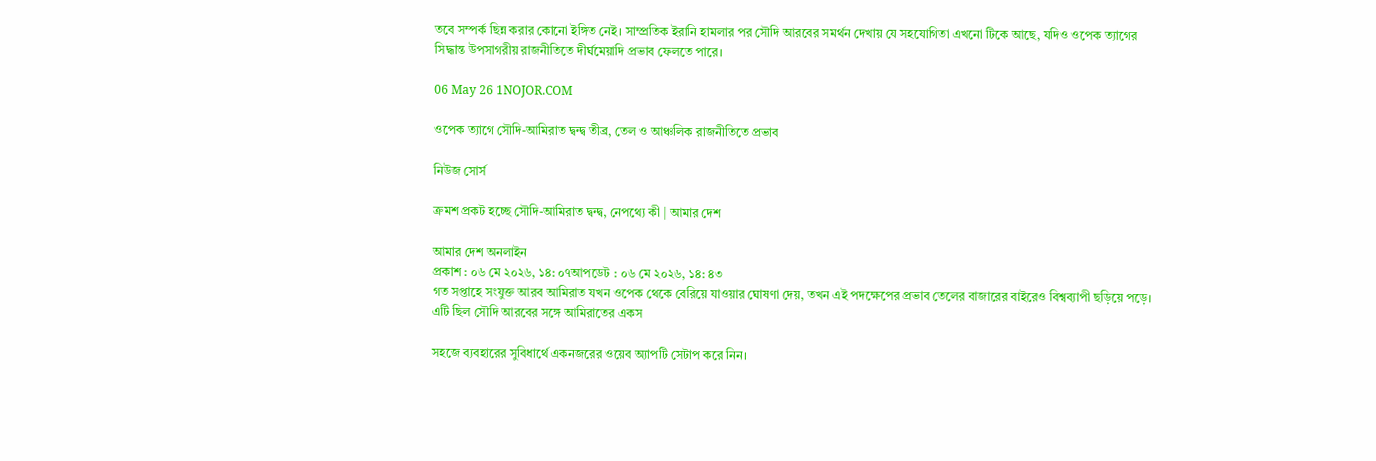তবে সম্পর্ক ছিন্ন করার কোনো ইঙ্গিত নেই। সাম্প্রতিক ইরানি হামলার পর সৌদি আরবের সমর্থন দেখায় যে সহযোগিতা এখনো টিকে আছে, যদিও ওপেক ত্যাগের সিদ্ধান্ত উপসাগরীয় রাজনীতিতে দীর্ঘমেয়াদি প্রভাব ফেলতে পারে।

06 May 26 1NOJOR.COM

ওপেক ত্যাগে সৌদি-আমিরাত দ্বন্দ্ব তীব্র, তেল ও আঞ্চলিক রাজনীতিতে প্রভাব

নিউজ সোর্স

ক্রমশ প্রকট হচ্ছে সৌদি-আমিরাত দ্বন্দ্ব, নেপথ্যে কী | আমার দেশ

আমার দেশ অনলাইন
প্রকাশ : ০৬ মে ২০২৬, ১৪: ০৭আপডেট : ০৬ মে ২০২৬, ১৪: ৪৩
গত সপ্তাহে সংযুক্ত আরব আমিরাত যখন ওপেক থেকে বেরিয়ে যাওয়ার ঘোষণা দেয়, তখন এই পদক্ষেপের প্রভাব তেলের বাজারের বাইরেও বিশ্বব্যাপী ছড়িয়ে পড়ে। এটি ছিল সৌদি আরবের সঙ্গে আমিরাতের একস

সহজে ব্যবহারের সুবিধার্থে একনজরের ওয়েব অ্যাপটি সেটাপ করে নিন।